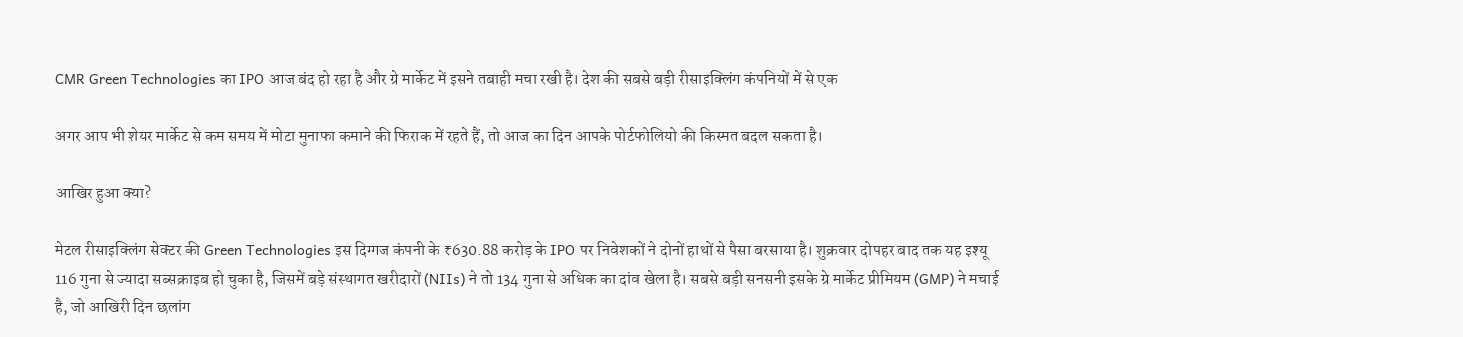CMR Green Technologies का IPO आज बंद हो रहा है और ग्रे मार्केट में इसने तबाही मचा रखी है। देश की सबसे बड़ी रीसाइक्लिंग कंपनियों में से एक

अगर आप भी शेयर मार्केट से कम समय में मोटा मुनाफा कमाने की फिराक में रहते हैं, तो आज का दिन आपके पोर्टफोलियो की किस्मत बदल सकता है।

आखिर हुआ क्या?

मेटल रीसाइक्लिंग सेक्टर की Green Technologies इस दिग्गज कंपनी के ₹630.88 करोड़ के IPO पर निवेशकों ने दोनों हाथों से पैसा बरसाया है। शुक्रवार दोपहर बाद तक यह इश्यू 116 गुना से ज्यादा सब्सक्राइब हो चुका है, जिसमें बड़े संस्थागत खरीदारों (NIIs) ने तो 134 गुना से अधिक का दांव खेला है। सबसे बड़ी सनसनी इसके ग्रे मार्केट प्रीमियम (GMP) ने मचाई है, जो आखिरी दिन छलांग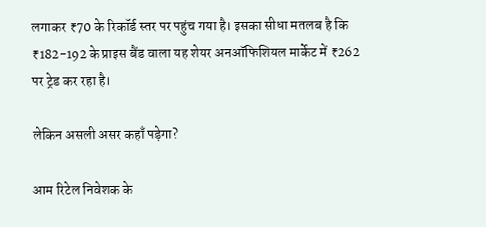लगाकर ₹70 के रिकॉर्ड स्तर पर पहुंच गया है। इसका सीधा मतलब है कि ₹182-192 के प्राइस बैंड वाला यह शेयर अनऑफिशियल मार्केट में ₹262 पर ट्रेड कर रहा है।

लेकिन असली असर कहाँ पड़ेगा?

आम रिटेल निवेशक के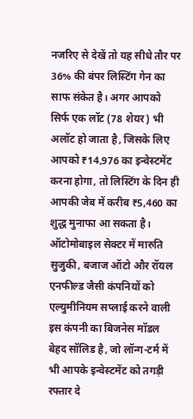नजरिए से देखें तो यह सीधे तौर पर 36% की बंपर लिस्टिंग गेन का साफ संकेत है। अगर आपको सिर्फ एक लॉट (78 शेयर) भी अलॉट हो जाता है, जिसके लिए आपको ₹14,976 का इन्वेस्टमेंट करना होगा, तो लिस्टिंग के दिन ही आपकी जेब में करीब ₹5,460 का शुद्ध मुनाफा आ सकता है। ऑटोमोबाइल सेक्टर में मारुति सुजुकी, बजाज ऑटो और रॉयल एनफील्ड जैसी कंपनियों को एल्युमीनियम सप्लाई करने वाली इस कंपनी का बिजनेस मॉडल बेहद सॉलिड है, जो लॉन्ग-टर्म में भी आपके इन्वेस्टमेंट को तगड़ी रफ्तार दे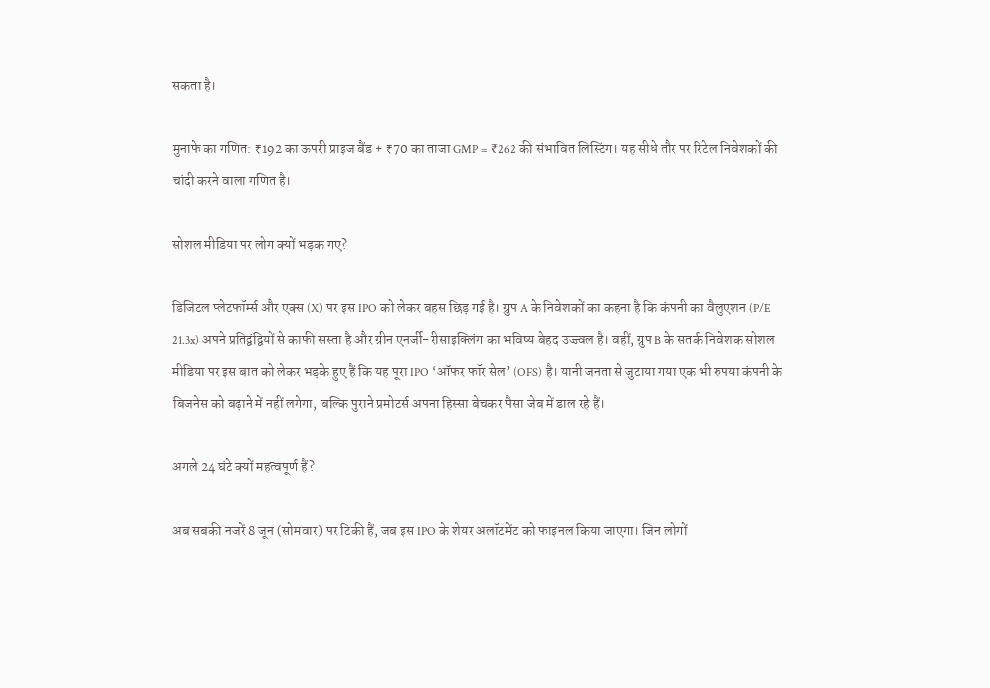सकता है।

मुनाफे का गणित: ₹192 का ऊपरी प्राइज बैंड + ₹70 का ताजा GMP = ₹262 की संभावित लिस्टिंग। यह सीधे तौर पर रिटेल निवेशकों की चांदी करने वाला गणित है।

सोशल मीडिया पर लोग क्यों भड़क गए?

डिजिटल प्लेटफॉर्म्स और एक्स (X) पर इस IPO को लेकर बहस छिड़ गई है। ग्रुप A के निवेशकों का कहना है कि कंपनी का वैलुएशन (P/E 21.3x) अपने प्रतिद्वंद्वियों से काफी सस्ता है और ग्रीन एनर्जी-रीसाइक्लिंग का भविष्य बेहद उज्ज्वल है। वहीं, ग्रुप B के सतर्क निवेशक सोशल मीडिया पर इस बात को लेकर भड़के हुए हैं कि यह पूरा IPO ‘ऑफर फॉर सेल’ (OFS) है। यानी जनता से जुटाया गया एक भी रुपया कंपनी के बिजनेस को बढ़ाने में नहीं लगेगा, बल्कि पुराने प्रमोटर्स अपना हिस्सा बेचकर पैसा जेब में डाल रहे हैं।

अगले 24 घंटे क्यों महत्वपूर्ण हैं?

अब सबकी नजरें 8 जून (सोमवार) पर टिकी हैं, जब इस IPO के शेयर अलॉटमेंट को फाइनल किया जाएगा। जिन लोगों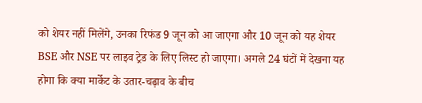को शेयर नहीं मिलेंगे, उनका रिफंड 9 जून को आ जाएगा और 10 जून को यह शेयर BSE और NSE पर लाइव ट्रेड के लिए लिस्ट हो जाएगा। अगले 24 घंटों में देखना यह होगा कि क्या मार्केट के उतार-चढ़ाव के बीच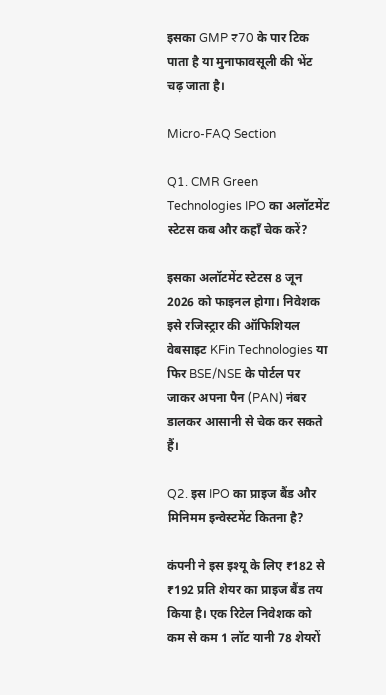इसका GMP ₹70 के पार टिक पाता है या मुनाफावसूली की भेंट चढ़ जाता है।

Micro-FAQ Section

Q1. CMR Green Technologies IPO का अलॉटमेंट स्टेटस कब और कहाँ चेक करें?

इसका अलॉटमेंट स्टेटस 8 जून 2026 को फाइनल होगा। निवेशक इसे रजिस्ट्रार की ऑफिशियल वेबसाइट KFin Technologies या फिर BSE/NSE के पोर्टल पर जाकर अपना पैन (PAN) नंबर डालकर आसानी से चेक कर सकते हैं।

Q2. इस IPO का प्राइज बैंड और मिनिमम इन्वेस्टमेंट कितना है?

कंपनी ने इस इश्यू के लिए ₹182 से ₹192 प्रति शेयर का प्राइज बैंड तय किया है। एक रिटेल निवेशक को कम से कम 1 लॉट यानी 78 शेयरों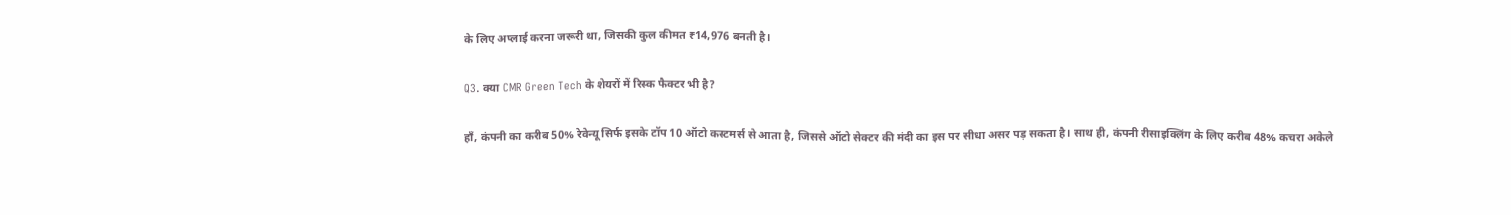के लिए अप्लाई करना जरूरी था, जिसकी कुल कीमत ₹14,976 बनती है।

Q3. क्या CMR Green Tech के शेयरों में रिस्क फैक्टर भी है?

हाँ, कंपनी का करीब 50% रेवेन्यू सिर्फ इसके टॉप 10 ऑटो कस्टमर्स से आता है, जिससे ऑटो सेक्टर की मंदी का इस पर सीधा असर पड़ सकता है। साथ ही, कंपनी रीसाइक्लिंग के लिए करीब 48% कचरा अकेले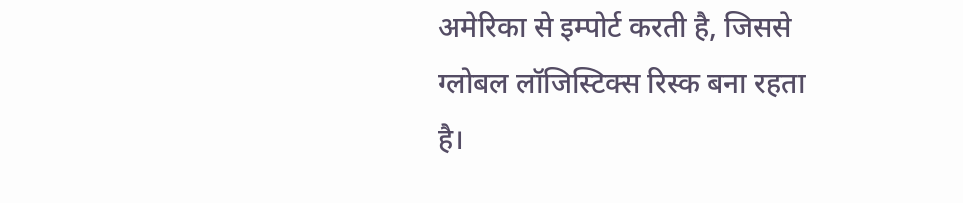अमेरिका से इम्पोर्ट करती है, जिससे ग्लोबल लॉजिस्टिक्स रिस्क बना रहता है।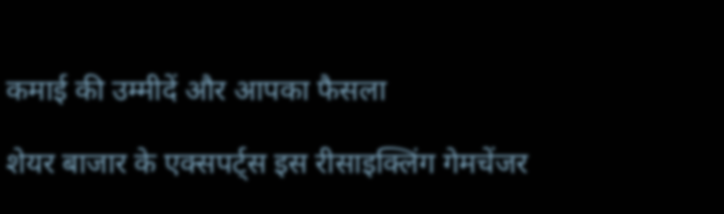कमाई की उम्मीदें और आपका फैसला

शेयर बाजार के एक्सपर्ट्स इस रीसाइक्लिंग गेमचेंजर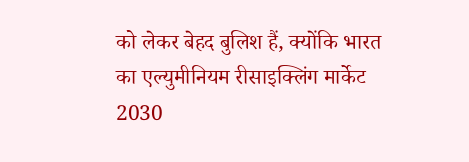को लेकर बेहद बुलिश हैं, क्योंकि भारत का एल्युमीनियम रीसाइक्लिंग मार्केट 2030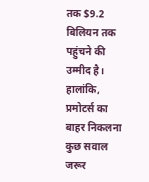तक $9.2 बिलियन तक पहुंचने की उम्मीद है। हालांकि, प्रमोटर्स का बाहर निकलना कुछ सवाल जरूर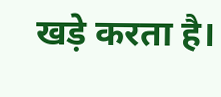खड़े करता है।